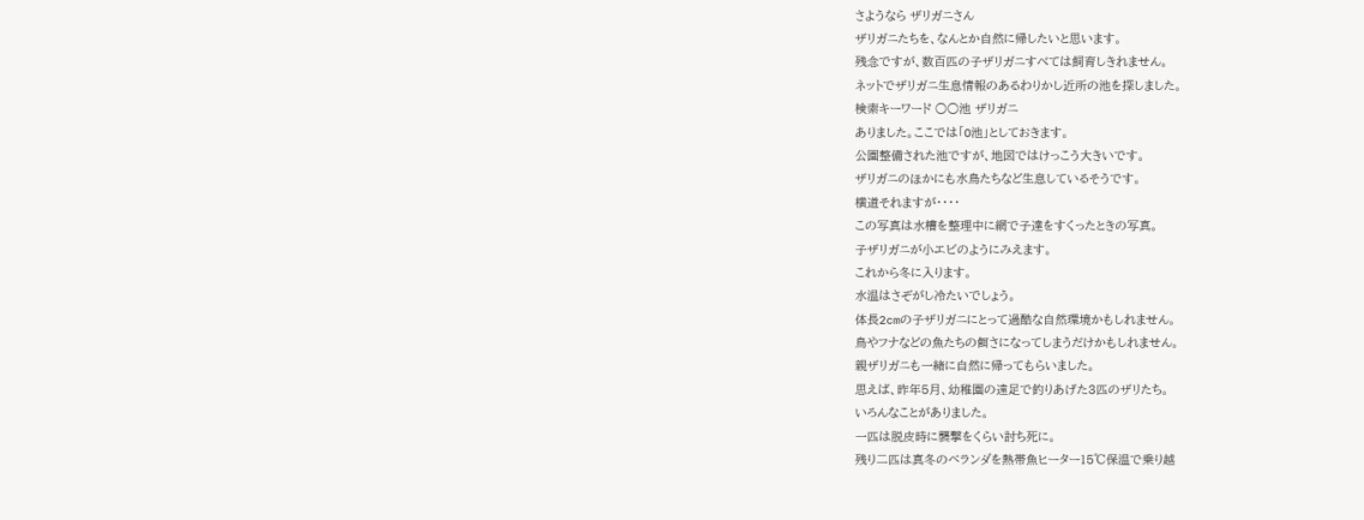さようなら ザリガニさん
ザリガニたちを、なんとか自然に帰したいと思います。
残念ですが、数百匹の子ザリガニすべては飼育しきれません。
ネットでザリガニ生息情報のあるわりかし近所の池を探しました。
検索キーワード ○○池 ザリガニ
ありました。ここでは「O池」としておきます。
公園整備された池ですが、地図ではけっこう大きいです。
ザリガニのほかにも水鳥たちなど生息しているそうです。
横道それますが・・・・
この写真は水槽を整理中に網で子達をすくったときの写真。
子ザリガニが小エビのようにみえます。
これから冬に入ります。
水温はさぞがし冷たいでしょう。
体長2cmの子ザリガニにとって過酷な自然環境かもしれません。
鳥やフナなどの魚たちの餌さになってしまうだけかもしれません。
親ザリガニも一緒に自然に帰ってもらいました。
思えば、昨年5月、幼稚園の遠足で釣りあげた3匹のザリたち。
いろんなことがありました。
一匹は脱皮時に襲撃をくらい討ち死に。
残り二匹は真冬のベランダを熱帯魚ヒーター15℃保温で乗り越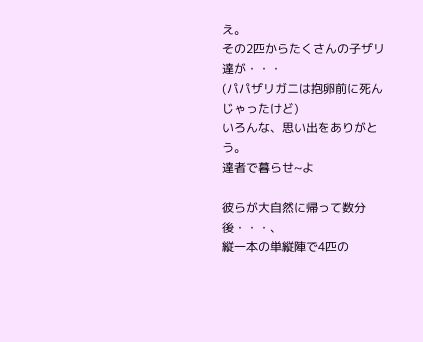え。
その2匹からたくさんの子ザリ達が・・・
(パパザリガニは抱卵前に死んじゃったけど)
いろんな、思い出をありがとう。
達者で暮らせ~よ

彼らが大自然に帰って数分後・・・、
縦一本の単縦陣で4匹の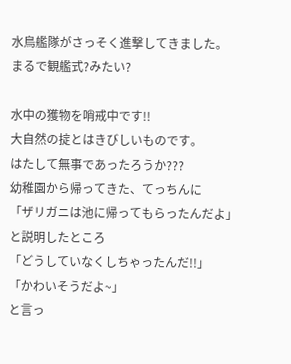水鳥艦隊がさっそく進撃してきました。
まるで観艦式?みたい?

水中の獲物を哨戒中です!!
大自然の掟とはきびしいものです。
はたして無事であったろうか???
幼稚園から帰ってきた、てっちんに
「ザリガニは池に帰ってもらったんだよ」
と説明したところ
「どうしていなくしちゃったんだ!!」
「かわいそうだよ~」
と言っ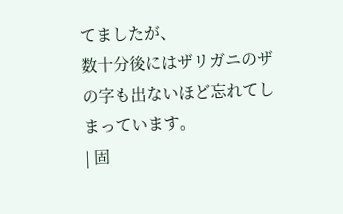てましたが、
数十分後にはザリガニのザの字も出ないほど忘れてしまっています。
| 固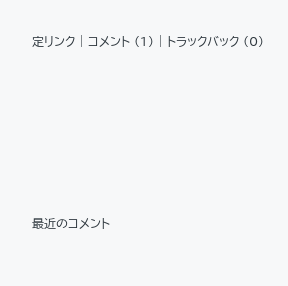定リンク | コメント (1) | トラックバック (0)












最近のコメント